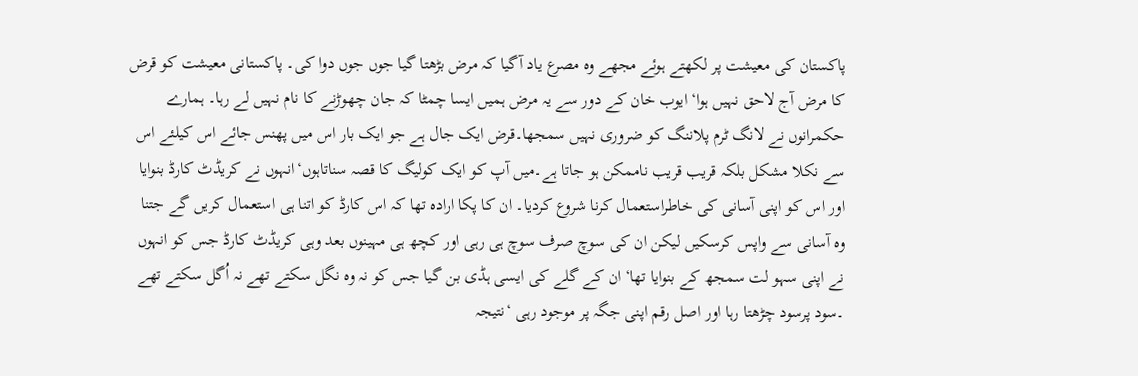پاکستان کی معیشت پر لکھتے ہوئے مجھے وہ مصرع یاد آگیا کہ مرض بڑھتا گیا جوں جوں دوا کی۔ پاکستانی معیشت کو قرض کا مرض آج لاحق نہیں ہوا‘ ایوب خان کے دور سے یہ مرض ہمیں ایسا چمٹا کہ جان چھوڑنے کا نام نہیں لے رہا۔ ہمارے حکمرانوں نے لانگ ٹرم پلاننگ کو ضروری نہیں سمجھا۔قرض ایک جال ہے جو ایک بار اس میں پھنس جائے اس کیلئے اس سے نکلا مشکل بلکہ قریب قریب ناممکن ہو جاتا ہے۔میں آپ کو ایک کولیگ کا قصہ سناتاہوں‘انہوں نے کریڈٹ کارڈ بنوایا اور اس کو اپنی آسانی کی خاطراستعمال کرنا شروع کردیا۔ ان کا پکا ارادہ تھا کہ اس کارڈ کو اتنا ہی استعمال کریں گے جتنا وہ آسانی سے واپس کرسکیں لیکن ان کی سوچ صرف سوچ ہی رہی اور کچھ ہی مہینوں بعد وہی کریڈٹ کارڈ جس کو انہوں نے اپنی سہو لت سمجھ کے بنوایا تھا‘ ان کے گلے کی ایسی ہڈی بن گیا جس کو نہ وہ نگل سکتے تھے نہ اُگل سکتے تھے ۔سود پرسود چڑھتا رہا اور اصل رقم اپنی جگہ پر موجود رہی ‘نتیجہ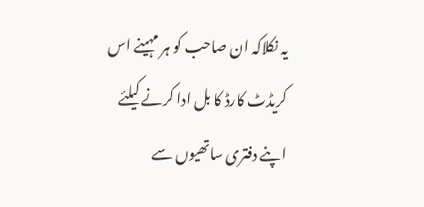یہ نکلاکہ ان صاحب کو ہر مہینے اس کریڈٹ کارڈ کا بل ادا کرنے کیلئے اپنے دفتری ساتھیوں سے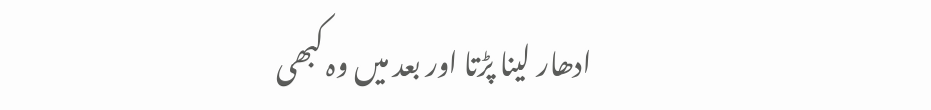ادھار لینا پڑتا اور بعد میں وہ کبھی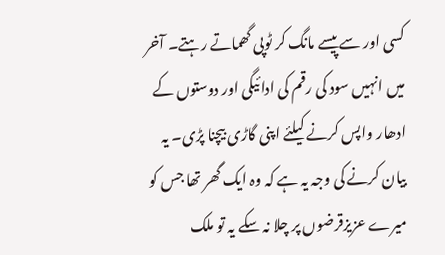کسی اور سے پیسے مانگ کر ٹوپی گھماتے رہتے۔ آخر میں انہیں سود کی رقم کی ادائیگی اور دوستوں کے ادھار واپس کرنے کیلئے اپنی گاڑی بیچنا پڑی۔ یہ بیان کرنے کی وجہ یہ ہے کہ وہ ایک گھر تھا جس کو میرے عزیزقرضوں پر چلا نہ سکے یہ تو ملک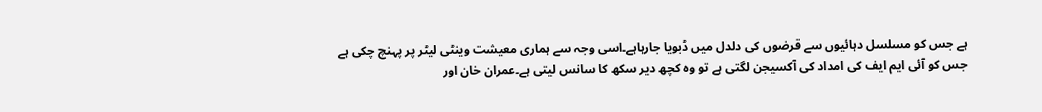ہے جس کو مسلسل دہائیوں سے قرضوں کی دلدل میں ڈبویا جارہاہے۔اسی وجہ سے ہماری معیشت وینٹی لیٹر پر پہنچ چکی ہے جس کو آئی ایم ایف کی امداد کی آکسیجن لگتی ہے تو وہ کچھ دیر سکھ کا سانس لیتی ہے۔عمران خان اور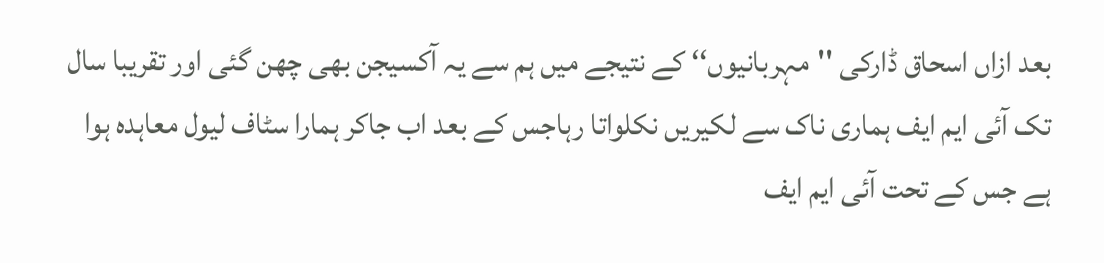بعد ازاں اسحاق ڈارکی ''مہربانیوں‘‘ کے نتیجے میں ہم سے یہ آکسیجن بھی چھن گئی اور تقریبا سال تک آئی ایم ایف ہماری ناک سے لکیریں نکلواتا رہاجس کے بعد اب جاکر ہمارا سٹاف لیول معاہدہ ہوا ہے جس کے تحت آئی ایم ایف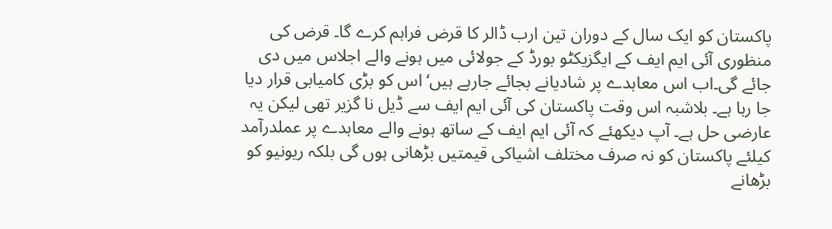پاکستان کو ایک سال کے دوران تین ارب ڈالر کا قرض فراہم کرے گا۔ قرض کی منظوری آئی ایم ایف کے ایگزیکٹو بورڈ کے جولائی میں ہونے والے اجلاس میں دی جائے گی۔اب اس معاہدے پر شادیانے بجائے جارہے ہیں‘ اس کو بڑی کامیابی قرار دیا جا رہا ہے۔ بلاشبہ اس وقت پاکستان کی آئی ایم ایف سے ڈیل نا گزیر تھی لیکن یہ عارضی حل ہے۔ آپ دیکھئے کہ آئی ایم ایف کے ساتھ ہونے والے معاہدے پر عملدرآمد کیلئے پاکستان کو نہ صرف مختلف اشیاکی قیمتیں بڑھانی ہوں گی بلکہ ریونیو کو بڑھانے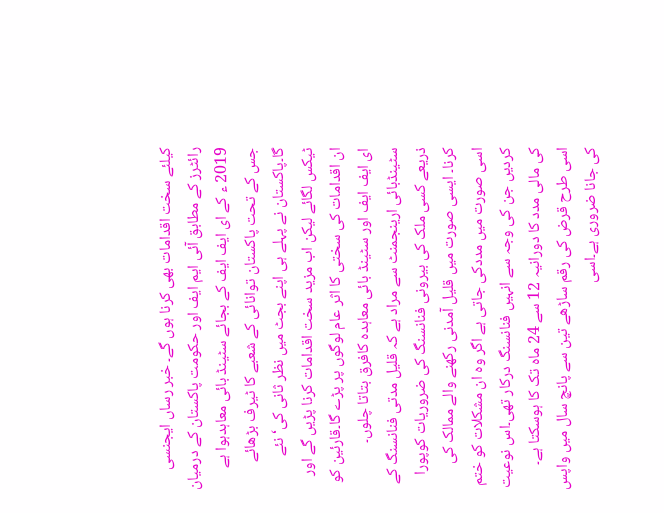کیلئے سخت اقدامات بھی کرنا ہوں گے۔ خبر رساں ایجنسی رائٹرز کے مطابق آئی ایم ایف اور حکومت پاکستان کے درمیان 2019 ء کے ای ایف ایف کے بجائے سٹینڈ بائی معاہدہوا ہے جس کے تحت پاکستان توانائی کے شعبے کا ٹیرف بڑھائے گا۔پاکستان نے پہلے ہی اپنے بجٹ میں نظر ثانی کی‘ نئے ٹیکس لگائے لیکن اب مزید سخت اقدامات کرنا پڑیں گے اور ان اقدامات کی سختی کا اثر عام لوگوں پر پڑے گا۔قارئین کو ای ایف ایف اور سٹینڈ بائی معاہدہ کافرق بتاتا چلوں۔ سٹینڈبائی ارینجمنٹ سے مراد ہے کہ قلیل مدتی فنانسنگ کے ذریعے کسی ملک کی بیرونی فنانسنگ کی ضروریات کوپورا کرنا۔ ایسی صورت میں قلیل آمدنی رکھنے والے ممالک کی اسی صورت میں مددکی جاتی ہے اگر وہ ان مشکلات کو ختم کردیں جن کی وجہ سے انہیں فنانسنگ درکار تھی۔اس نوعیت کی مالی مدد کا دورانیہ 12 سے 24 ماہ تک کا ہوسکتا ہے۔ اسی طرح قرض کی رقم ساڑھے تین سے پانچ سال میں واپس کی جانا ضروری ہے۔اسی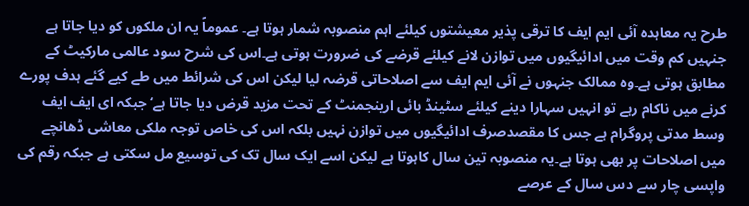طرح یہ معاہدہ آئی ایم ایف کا ترقی پذیر معیشتوں کیلئے اہم منصوبہ شمار ہوتا ہے۔ عموماً یہ ان ملکوں کو دیا جاتا ہے جنہیں کم وقت میں ادائیگیوں میں توازن لانے کیلئے قرضے کی ضرورت ہوتی ہے۔اس کی شرح سود عالمی مارکیٹ کے مطابق ہوتی ہے۔وہ ممالک جنہوں نے آئی ایم ایف سے اصلاحاتی قرضہ لیا لیکن اس کی شرائط میں طے کیے گئے ہدف پورے کرنے میں ناکام رہے تو انہیں سہارا دینے کیلئے سٹینڈ بائی ارینجمنٹ کے تحت مزید قرض دیا جاتا ہے‘ جبکہ ای ایف ایف وسط مدتی پروگرام ہے جس کا مقصدصرف ادائیگیوں میں توازن نہیں بلکہ اس کی خاص توجہ ملکی معاشی ڈھانچے میں اصلاحات پر بھی ہوتا ہے۔یہ منصوبہ تین سال کاہوتا ہے لیکن اسے ایک سال تک کی توسیع مل سکتی ہے جبکہ رقم کی واپسی چار سے دس سال کے عرصے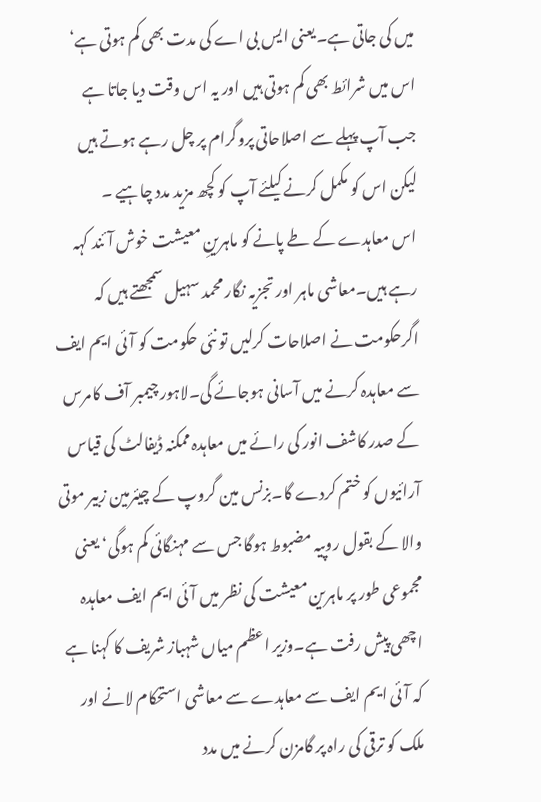میں کی جاتی ہے۔یعنی ایس بی اے کی مدت بھی کم ہوتی ہے‘ اس میں شرائط بھی کم ہوتی ہیں اور یہ اس وقت دیا جاتا ہے جب آپ پہلے سے اصلاحاتی پروگرام پر چل رہے ہوتے ہیں لیکن اس کو مکمل کرنے کیلئے آپ کو کچھ مزید مدد چاہیے ۔
اس معاہدے کے طے پانے کو ماہرینِ معیشت خوش آئند کہہ رہے ہیں۔معاشی ماہر اور تجزیہ نگار محمد سہیل سمجھتے ہیں کہ اگرحکومت نے اصلاحات کرلیں تو نئی حکومت کو آئی ایم ایف سے معاہدہ کرنے میں آسانی ہوجائے گی۔لاہور چیمبر آف کامرس کے صدر کاشف انور کی رائے میں معاہدہ ممکنہ ڈیفالٹ کی قیاس آرائیوں کو ختم کردے گا۔بزنس مین گروپ کے چیئرمین زبیر موتی والا کے بقول روپیہ مضبوط ہوگا جس سے مہنگائی کم ہوگی‘ یعنی مجموعی طور پر ماہرین معیشت کی نظر میں آئی ایم ایف معاہدہ اچھی پیش رفت ہے۔وزیر اعظم میاں شہباز شریف کا کہنا ہے کہ آئی ایم ایف سے معاہدے سے معاشی استحکام لانے اور ملک کو ترقی کی راہ پر گامزن کرنے میں مدد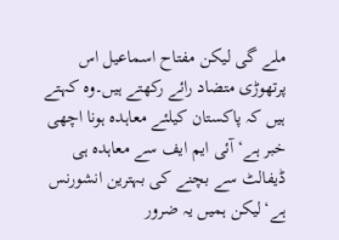ملے گی لیکن مفتاح اسماعیل اس پرتھوڑی متضاد رائے رکھتے ہیں۔وہ کہتے ہیں کہ پاکستان کیلئے معاہدہ ہونا اچھی خبر ہے‘آئی ایم ایف سے معاہدہ ہی ڈیفالٹ سے بچنے کی بہترین انشورنس ہے‘لیکن ہمیں یہ ضرور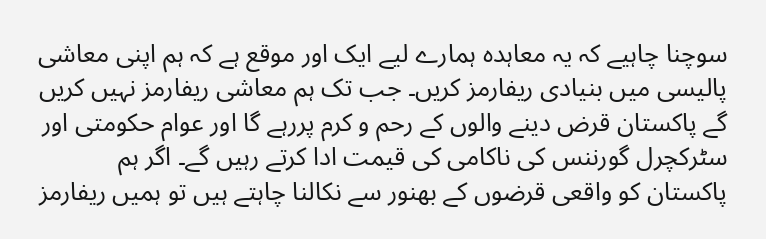سوچنا چاہیے کہ یہ معاہدہ ہمارے لیے ایک اور موقع ہے کہ ہم اپنی معاشی پالیسی میں بنیادی ریفارمز کریں۔ جب تک ہم معاشی ریفارمز نہیں کریں گے پاکستان قرض دینے والوں کے رحم و کرم پررہے گا اور عوام حکومتی اور سٹرکچرل گورننس کی ناکامی کی قیمت ادا کرتے رہیں گے۔ اگر ہم پاکستان کو واقعی قرضوں کے بھنور سے نکالنا چاہتے ہیں تو ہمیں ریفارمز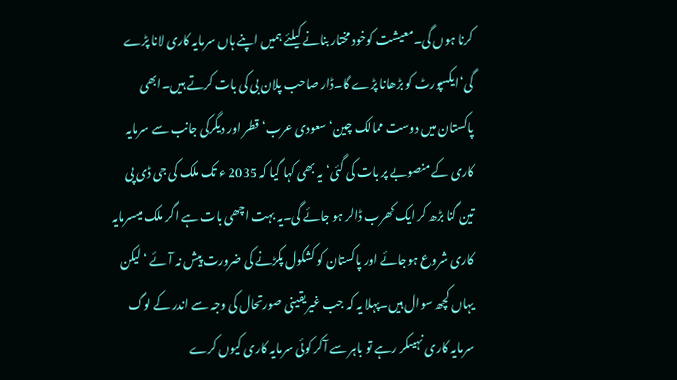کرنا ہوں گی۔معیشت کوخود مختار بنانے کیلئے ہمیں اپنے ہاں سرمایہ کاری لانا پڑے گی‘ایکسپورٹ کو بڑھانا پڑے گا۔ڈار صاحب پلان بی کی بات کرتے ہیں۔ابھی پاکستان میں دوست ممالک چین‘ سعودی عرب‘ قطر اور دیگرکی جانب سے سرمایہ کاری کے منصوبے پر بات کی گئی‘یہ بھی کہا گیا کہ 2035 ء تک ملک کی جی ڈی پی تین گنا بڑھ کر ایک کھرب ڈالر ہو جائے گی۔یہ بہت اچھی بات ہے اگر ملک میںسرمایہ کاری شروع ہوجائے اور پاکستان کو کشکول پکڑنے کی ضرورت پیش نہ آئے ‘لیکن یہاں کچھ سوال ہیں۔پہلا یہ کہ جب غیریقینی صورتحال کی وجہ سے اندر کے لوگ سرمایہ کاری نہیںکر رہے تو باہر سے آکر کوئی سرمایہ کاری کیوں کرے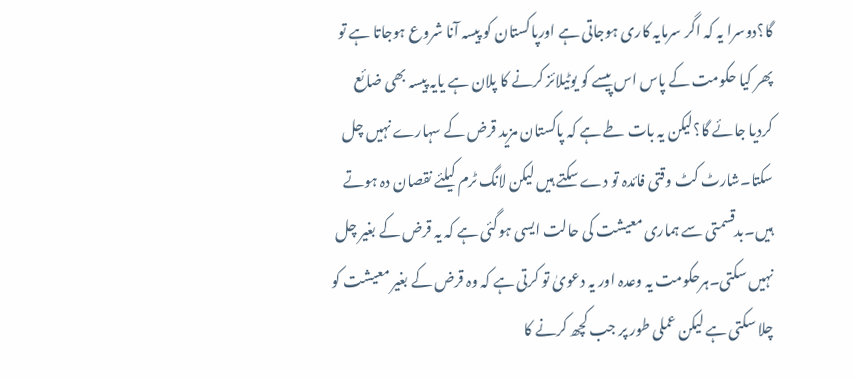گا؟دوسرا یہ کہ اگر سرمایہ کاری ہوجاتی ہے اورپاکستان کو پیسہ آنا شروع ہوجاتا ہے تو پھر کیا حکومت کے پاس اس پیسے کو یوٹیلائز کرنے کا پلان ہے یایہ پیسہ بھی ضائع کردیا جائے گا؟لیکن یہ بات طے ہے کہ پاکستان مزید قرض کے سہارے نہیں چل سکتا۔شارٹ کٹ وقتی فائدہ تو دے سکتے ہیں لیکن لانگ ٹرم کیلئے نقصان دہ ہوتے ہیں۔بدقسمتی سے ہماری معیشت کی حالت ایسی ہوگئی ہے کہ یہ قرض کے بغیر چل نہیں سکتی۔ہرحکومت یہ وعدہ اور یہ دعویٰ تو کرتی ہے کہ وہ قرض کے بغیر معیشت کو چلا سکتی ہے لیکن عملی طور پر جب کچھ کرنے کا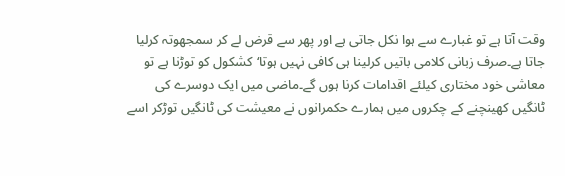وقت آتا ہے تو غبارے سے ہوا نکل جاتی ہے اور پھر سے قرض لے کر سمجھوتہ کرلیا جاتا ہے۔صرف زبانی کلامی باتیں کرلینا ہی کافی نہیں ہوتا‘کشکول کو توڑنا ہے تو معاشی خود مختاری کیلئے اقدامات کرنا ہوں گے۔ماضی میں ایک دوسرے کی ٹانگیں کھینچنے کے چکروں میں ہمارے حکمرانوں نے معیشت کی ٹانگیں توڑکر اسے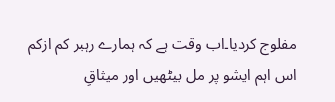مفلوج کردیا۔اب وقت ہے کہ ہمارے رہبر کم ازکم اس اہم ایشو پر مل بیٹھیں اور میثاقِ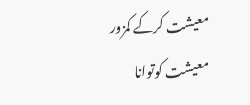معیشت کرکے کمزور معیشت کوتوانا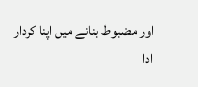اور مضبوط بنانے میں اپنا کردار ادا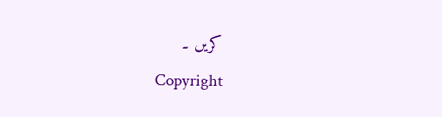کریں ۔
Copyright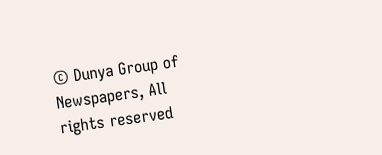© Dunya Group of Newspapers, All rights reserved